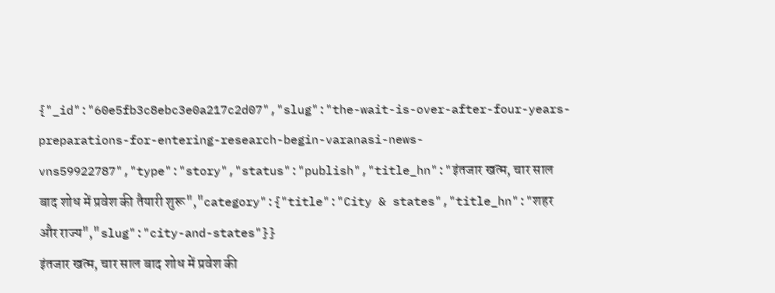{"_id":"60e5fb3c8ebc3e0a217c2d07","slug":"the-wait-is-over-after-four-years-preparations-for-entering-research-begin-varanasi-news-vns59922787","type":"story","status":"publish","title_hn":"इंतजार खत्म, चार साल बाद शोध में प्रवेश की तैयारी शुरू","category":{"title":"City & states","title_hn":"शहर और राज्य","slug":"city-and-states"}}
इंतजार खत्म, चार साल बाद शोध में प्रवेश की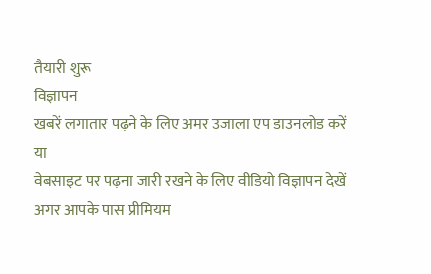तैयारी शुरू
विज्ञापन
खबरें लगातार पढ़ने के लिए अमर उजाला एप डाउनलोड करें
या
वेबसाइट पर पढ़ना जारी रखने के लिए वीडियो विज्ञापन देखें
अगर आपके पास प्रीमियम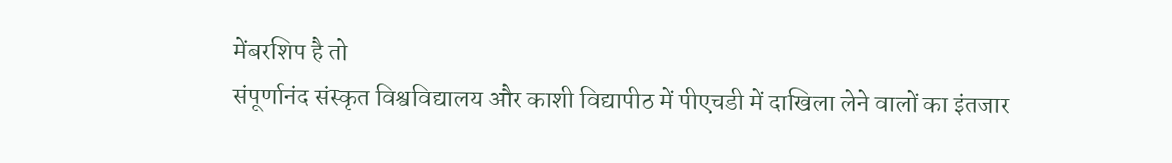मेंबरशिप है तो
संपूर्णानंद संस्कृत विश्वविद्यालय और काशी विद्यापीठ में पीएचडी में दाखिला लेने वालों का इंतजार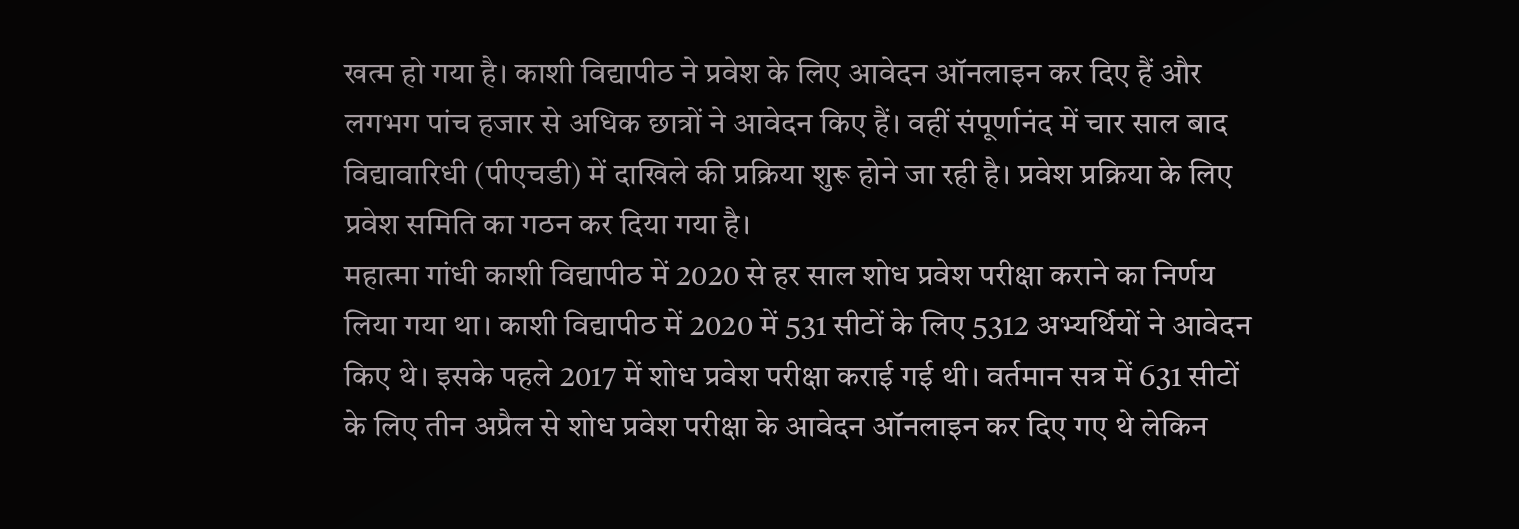खत्म हो गया है। काशी विद्यापीठ ने प्रवेश के लिए आवेदन ऑनलाइन कर दिए हैं और लगभग पांच हजार से अधिक छात्रों ने आवेदन किए हैं। वहीं संपूर्णानंद में चार साल बाद विद्यावारिधी (पीएचडी) में दाखिले की प्रक्रिया शुरू होने जा रही है। प्रवेश प्रक्रिया के लिए प्रवेश समिति का गठन कर दिया गया है।
महात्मा गांधी काशी विद्यापीठ में 2020 से हर साल शोध प्रवेश परीक्षा कराने का निर्णय लिया गया था। काशी विद्यापीठ में 2020 में 531 सीटों के लिए 5312 अभ्यर्थियों ने आवेदन किए थे। इसके पहले 2017 में शोध प्रवेश परीक्षा कराई गई थी। वर्तमान सत्र में 631 सीटों के लिए तीन अप्रैल से शोध प्रवेश परीक्षा के आवेदन ऑनलाइन कर दिए गए थे लेकिन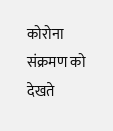कोरोना संक्रमण को देखते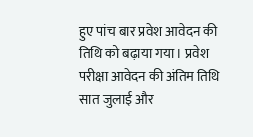हुए पांच बार प्रवेश आवेदन की तिथि को बढ़ाया गया। प्रवेश परीक्षा आवेदन की अंतिम तिथि सात जुलाई और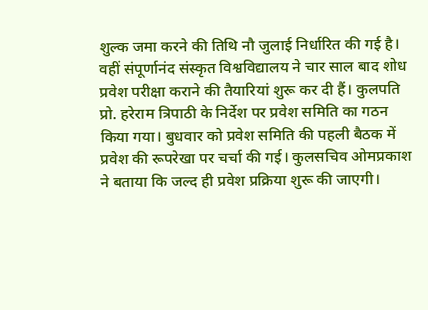शुल्क जमा करने की तिथि नौ जुलाई निर्धारित की गई है।
वहीं संपूर्णानंद संस्कृत विश्वविद्यालय ने चार साल बाद शोध प्रवेश परीक्षा कराने की तैयारियां शुरू कर दी हैं। कुलपति प्रो. हरेराम त्रिपाठी के निर्देश पर प्रवेश समिति का गठन किया गया। बुधवार को प्रवेश समिति की पहली बैठक में प्रवेश की रूपरेखा पर चर्चा की गई। कुलसचिव ओमप्रकाश ने बताया कि जल्द ही प्रवेश प्रक्रिया शुरू की जाएगी।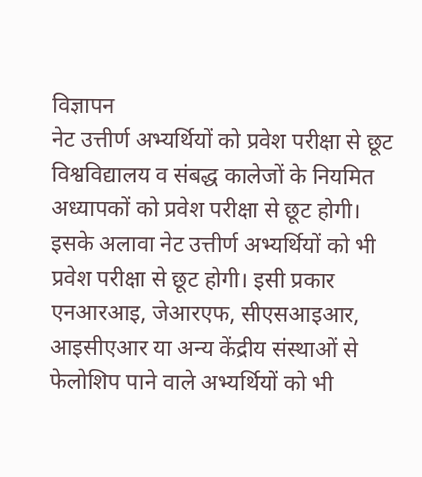विज्ञापन
नेट उत्तीर्ण अभ्यर्थियों को प्रवेश परीक्षा से छूट
विश्वविद्यालय व संबद्ध कालेजों के नियमित अध्यापकों को प्रवेश परीक्षा से छूट होगी। इसके अलावा नेट उत्तीर्ण अभ्यर्थियों को भी प्रवेश परीक्षा से छूट होगी। इसी प्रकार एनआरआइ, जेआरएफ, सीएसआइआर, आइसीएआर या अन्य केंद्रीय संस्थाओं से फेलोशिप पाने वाले अभ्यर्थियों को भी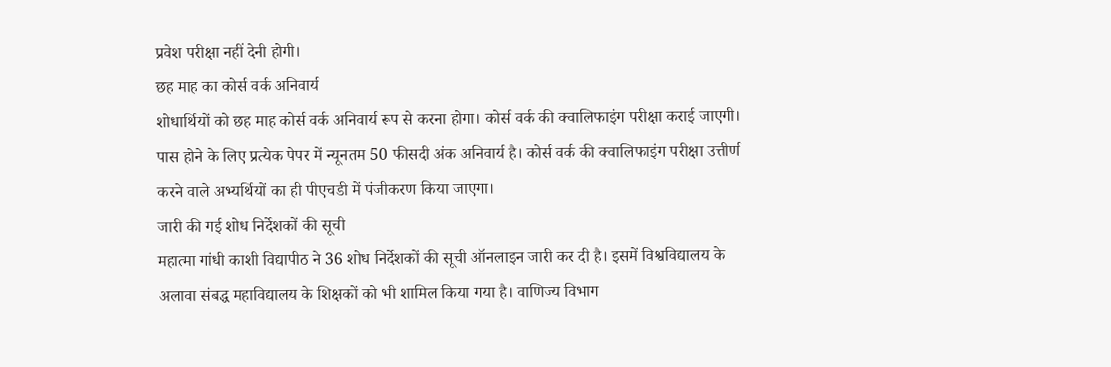प्रवेश परीक्षा नहीं देनी होगी।
छह माह का कोर्स वर्क अनिवार्य
शोधार्थियों को छह माह कोर्स वर्क अनिवार्य रूप से करना होगा। कोर्स वर्क की क्वालिफाइंग परीक्षा कराई जाएगी। पास होने के लिए प्रत्येक पेपर में न्यूनतम 50 फीसदी अंक अनिवार्य है। कोर्स वर्क की क्वालिफाइंग परीक्षा उत्तीर्ण करने वाले अभ्यर्थियों का ही पीएचडी में पंजीकरण किया जाएगा।
जारी की गई शोध निर्देशकों की सूची
महात्मा गांधी काशी विद्यापीठ ने 36 शोध निर्देशकों की सूची ऑनलाइन जारी कर दी है। इसमें विश्वविद्यालय के अलावा संबद्ध महाविद्यालय के शिक्षकों को भी शामिल किया गया है। वाणिज्य विभाग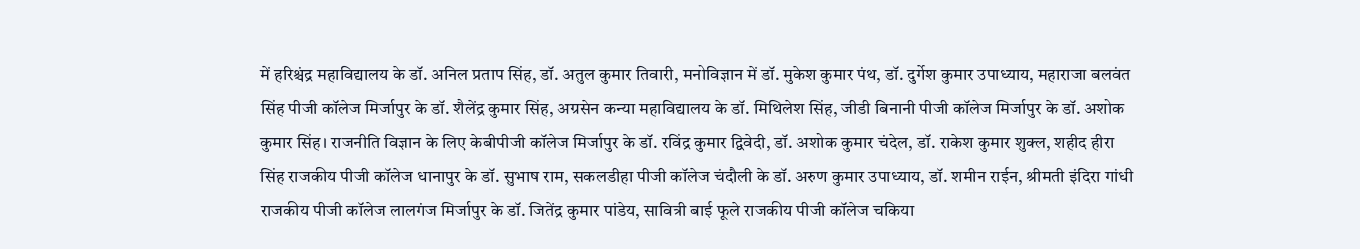में हरिश्चंद्र महाविद्यालय के डॉ. अनिल प्रताप सिंह, डॉ. अतुल कुमार तिवारी, मनोविज्ञान में डॉ. मुकेश कुमार पंथ, डॉ. दुर्गेश कुमार उपाध्याय, महाराजा बलवंत सिंह पीजी कॉलेज मिर्जापुर के डॉ. शैलेंद्र कुमार सिंह, अग्रसेन कन्या महाविद्यालय के डॉ. मिथिलेश सिंह, जीडी बिनानी पीजी कॉलेज मिर्जापुर के डॉ. अशोक कुमार सिंह। राजनीति विज्ञान के लिए केबीपीजी कॉलेज मिर्जापुर के डॉ. रविंद्र कुमार द्विवेदी, डॉ. अशोक कुमार चंदेल, डॉ. राकेश कुमार शुक्ल, शहीद हीरा सिंह राजकीय पीजी कॉलेज धानापुर के डॉ. सुभाष राम, सकलडीहा पीजी कॉलेज चंदौली के डॉ. अरुण कुमार उपाध्याय, डॉ. शमीन राईन, श्रीमती इंदिरा गांधी राजकीय पीजी कॉलेज लालगंज मिर्जापुर के डॉ. जितेंद्र कुमार पांडेय, सावित्री बाई फूले राजकीय पीजी कॉलेज चकिया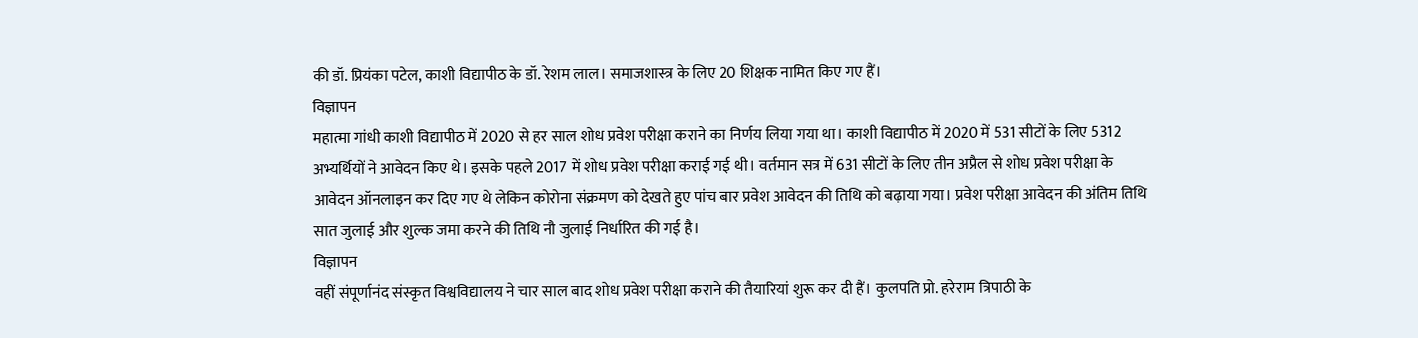की डॉ. प्रियंका पटेल, काशी विद्यापीठ के डॉ. रेशम लाल। समाजशास्त्र के लिए 20 शिक्षक नामित किए गए हैं।
विज्ञापन
महात्मा गांधी काशी विद्यापीठ में 2020 से हर साल शोध प्रवेश परीक्षा कराने का निर्णय लिया गया था। काशी विद्यापीठ में 2020 में 531 सीटों के लिए 5312 अभ्यर्थियों ने आवेदन किए थे। इसके पहले 2017 में शोध प्रवेश परीक्षा कराई गई थी। वर्तमान सत्र में 631 सीटों के लिए तीन अप्रैल से शोध प्रवेश परीक्षा के आवेदन ऑनलाइन कर दिए गए थे लेकिन कोरोना संक्रमण को देखते हुए पांच बार प्रवेश आवेदन की तिथि को बढ़ाया गया। प्रवेश परीक्षा आवेदन की अंतिम तिथि सात जुलाई और शुल्क जमा करने की तिथि नौ जुलाई निर्धारित की गई है।
विज्ञापन
वहीं संपूर्णानंद संस्कृत विश्वविद्यालय ने चार साल बाद शोध प्रवेश परीक्षा कराने की तैयारियां शुरू कर दी हैं। कुलपति प्रो. हरेराम त्रिपाठी के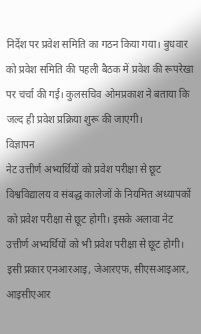निर्देश पर प्रवेश समिति का गठन किया गया। बुधवार को प्रवेश समिति की पहली बैठक में प्रवेश की रूपरेखा पर चर्चा की गई। कुलसचिव ओमप्रकाश ने बताया कि जल्द ही प्रवेश प्रक्रिया शुरू की जाएगी।
विज्ञापन
नेट उत्तीर्ण अभ्यर्थियों को प्रवेश परीक्षा से छूट
विश्वविद्यालय व संबद्ध कालेजों के नियमित अध्यापकों को प्रवेश परीक्षा से छूट होगी। इसके अलावा नेट उत्तीर्ण अभ्यर्थियों को भी प्रवेश परीक्षा से छूट होगी। इसी प्रकार एनआरआइ, जेआरएफ, सीएसआइआर, आइसीएआर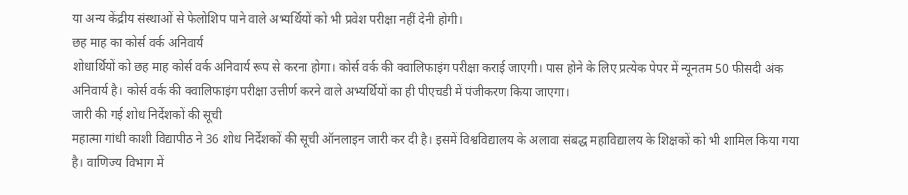या अन्य केंद्रीय संस्थाओं से फेलोशिप पाने वाले अभ्यर्थियों को भी प्रवेश परीक्षा नहीं देनी होगी।
छह माह का कोर्स वर्क अनिवार्य
शोधार्थियों को छह माह कोर्स वर्क अनिवार्य रूप से करना होगा। कोर्स वर्क की क्वालिफाइंग परीक्षा कराई जाएगी। पास होने के लिए प्रत्येक पेपर में न्यूनतम 50 फीसदी अंक अनिवार्य है। कोर्स वर्क की क्वालिफाइंग परीक्षा उत्तीर्ण करने वाले अभ्यर्थियों का ही पीएचडी में पंजीकरण किया जाएगा।
जारी की गई शोध निर्देशकों की सूची
महात्मा गांधी काशी विद्यापीठ ने 36 शोध निर्देशकों की सूची ऑनलाइन जारी कर दी है। इसमें विश्वविद्यालय के अलावा संबद्ध महाविद्यालय के शिक्षकों को भी शामिल किया गया है। वाणिज्य विभाग में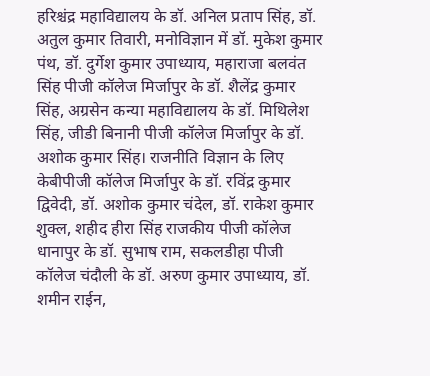हरिश्चंद्र महाविद्यालय के डॉ. अनिल प्रताप सिंह, डॉ. अतुल कुमार तिवारी, मनोविज्ञान में डॉ. मुकेश कुमार पंथ, डॉ. दुर्गेश कुमार उपाध्याय, महाराजा बलवंत सिंह पीजी कॉलेज मिर्जापुर के डॉ. शैलेंद्र कुमार सिंह, अग्रसेन कन्या महाविद्यालय के डॉ. मिथिलेश सिंह, जीडी बिनानी पीजी कॉलेज मिर्जापुर के डॉ. अशोक कुमार सिंह। राजनीति विज्ञान के लिए केबीपीजी कॉलेज मिर्जापुर के डॉ. रविंद्र कुमार द्विवेदी, डॉ. अशोक कुमार चंदेल, डॉ. राकेश कुमार शुक्ल, शहीद हीरा सिंह राजकीय पीजी कॉलेज धानापुर के डॉ. सुभाष राम, सकलडीहा पीजी कॉलेज चंदौली के डॉ. अरुण कुमार उपाध्याय, डॉ. शमीन राईन,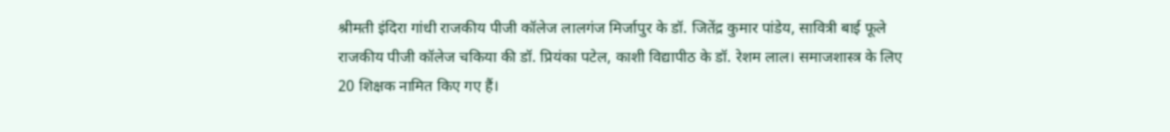श्रीमती इंदिरा गांधी राजकीय पीजी कॉलेज लालगंज मिर्जापुर के डॉ. जितेंद्र कुमार पांडेय, सावित्री बाई फूले राजकीय पीजी कॉलेज चकिया की डॉ. प्रियंका पटेल, काशी विद्यापीठ के डॉ. रेशम लाल। समाजशास्त्र के लिए 20 शिक्षक नामित किए गए हैं।